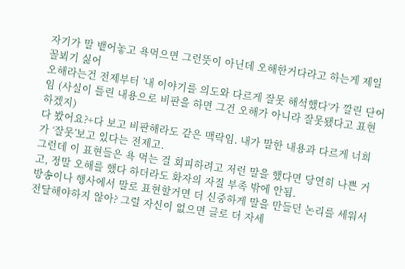자기가 말 뱉어놓고 욕먹으면 그런뜻이 아닌데 오해한거다라고 하는게 제일 꼴뵈기 싫어
오해라는건 전제부터 ’내 이야기를 의도와 다르게 잘못 해석했다‘가 깔린 단어임 (사실이 틀린 내용으로 비판을 하면 그건 오해가 아니라 잘못됐다고 표현하겠지)
다 봤어요?+다 보고 비판해라도 같은 맥락임. 내가 말한 내용과 다르게 너희가 ‘잘못’보고 있다는 전제고.
그런데 이 표현들은 욕 먹는 걸 회피하려고 저런 말을 했다면 당연히 나쁜 거고, 정말 오해를 했다 하더라도 화자의 자질 부족 밖에 안됨.
방송이나 행사에서 말로 표현할거면 더 신중하게 말을 만들던 논리를 세워서 전달해야하지 않아? 그럴 자신이 없으면 글로 더 자세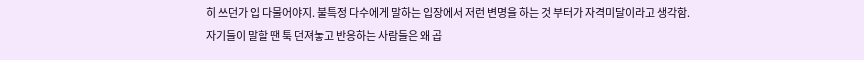히 쓰던가 입 다물어야지. 불특정 다수에게 말하는 입장에서 저런 변명을 하는 것 부터가 자격미달이라고 생각함.
자기들이 말할 땐 툭 던져놓고 반응하는 사람들은 왜 곱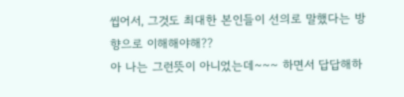씹어서, 그것도 최대한 본인들이 선의로 말했다는 방향으로 이해해야해??
아 나는 그런뜻이 아니었는데~~~ 하면서 답답해하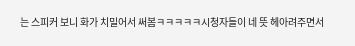는 스피커 보니 화가 치밀어서 써봄ㅋㅋㅋㅋㅋ시청자들이 네 뜻 헤아려주면서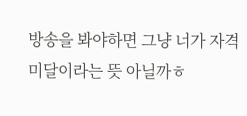방송을 봐야하면 그냥 너가 자격미달이라는 뜻 아닐까ㅎ